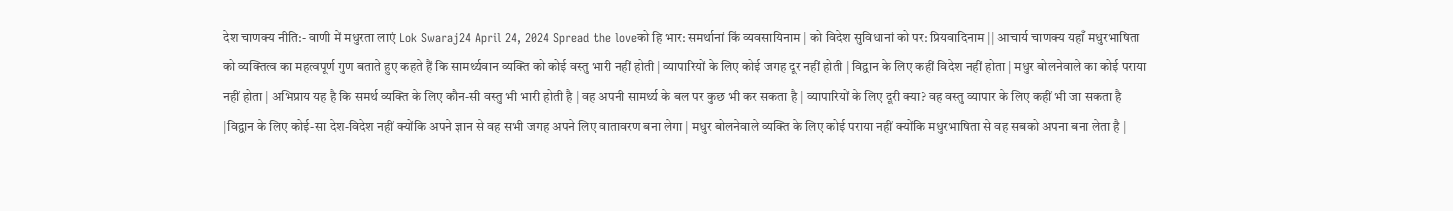देश चाणक्य नीति:- वाणी में मधुरता लाएं Lok Swaraj24 April 24, 2024 Spread the loveको हि भार: समर्थानां किं व्यवसायिनाम | को विदेश सुविधानां को पर: प्रियवादिनाम || आचार्य चाणक्य यहाँ मधुरभाषिता को व्यक्तित्व का महत्वपूर्ण गुण बताते हुए कहते हैं कि सामर्थ्यवान व्यक्ति को कोई वस्तु भारी नहीं होती | व्यापारियों के लिए कोई जगह दूर नहीं होती | विद्वान के लिए कहीं विदेश नहीं होता | मधुर बोलनेवाले का कोई पराया नहीं होता | अभिप्राय यह है कि समर्थ व्यक्ति के लिए कौन-सी वस्तु भी भारी होती है | वह अपनी सामर्थ्य के बल पर कुछ भी कर सकता है | व्यापारियों के लिए दूरी क्या? वह वस्तु व्यापार के लिए कहीं भी जा सकता है |विद्वान के लिए कोई-सा देश-विदेश नहीं क्योंकि अपने ज्ञान से वह सभी जगह अपने लिए वातावरण बना लेगा | मधुर बोलनेवाले व्यक्ति के लिए कोई पराया नहीं क्योंकि मधुरभाषिता से वह सबको अपना बना लेता है |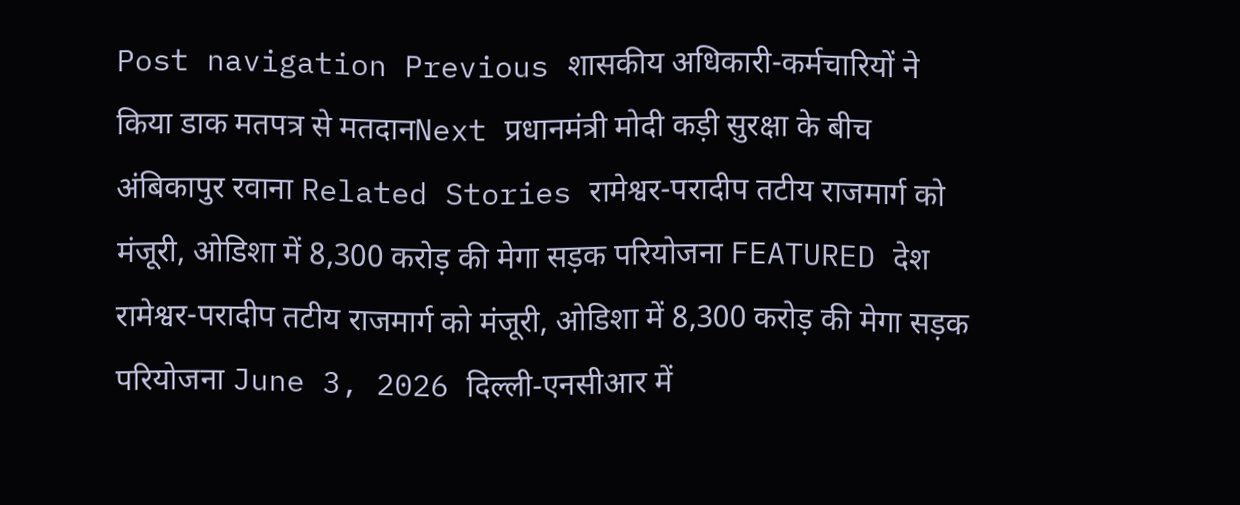Post navigation Previous शासकीय अधिकारी-कर्मचारियों ने किया डाक मतपत्र से मतदानNext प्रधानमंत्री मोदी कड़ी सुरक्षा के बीच अंबिकापुर रवाना Related Stories रामेश्वर-परादीप तटीय राजमार्ग को मंजूरी, ओडिशा में 8,300 करोड़ की मेगा सड़क परियोजना FEATURED देश रामेश्वर-परादीप तटीय राजमार्ग को मंजूरी, ओडिशा में 8,300 करोड़ की मेगा सड़क परियोजना June 3, 2026 दिल्ली‑एनसीआर में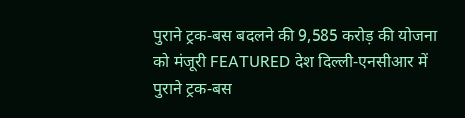पुराने ट्रक‑बस बदलने की 9,585 करोड़ की योजना को मंजूरी FEATURED देश दिल्ली‑एनसीआर में पुराने ट्रक‑बस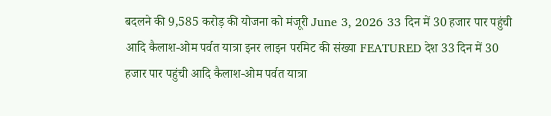बदलने की 9,585 करोड़ की योजना को मंजूरी June 3, 2026 33 दिन में 30 हजार पार पहुंची आदि कैलाश-ओम पर्वत यात्रा इनर लाइन परमिट की संख्या FEATURED देश 33 दिन में 30 हजार पार पहुंची आदि कैलाश-ओम पर्वत यात्रा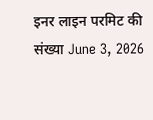इनर लाइन परमिट की संख्या June 3, 2026